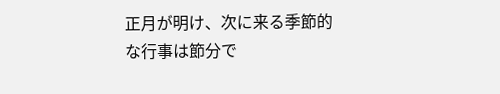正月が明け、次に来る季節的な行事は節分で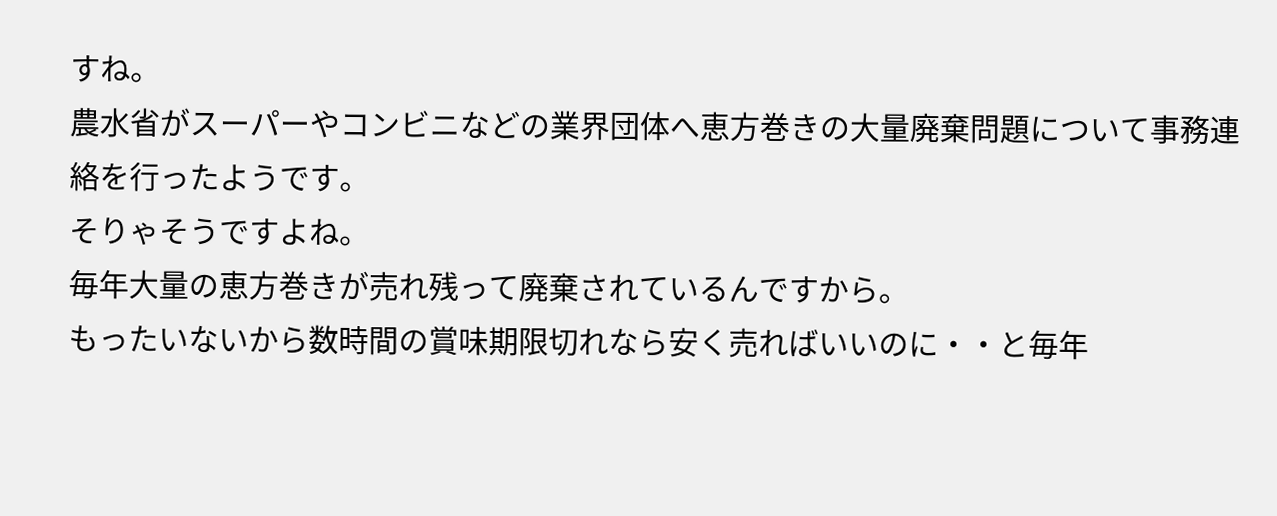すね。
農水省がスーパーやコンビニなどの業界団体へ恵方巻きの大量廃棄問題について事務連絡を行ったようです。
そりゃそうですよね。
毎年大量の恵方巻きが売れ残って廃棄されているんですから。
もったいないから数時間の賞味期限切れなら安く売ればいいのに・・と毎年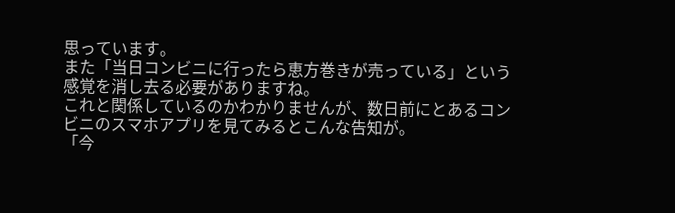思っています。
また「当日コンビニに行ったら恵方巻きが売っている」という感覚を消し去る必要がありますね。
これと関係しているのかわかりませんが、数日前にとあるコンビニのスマホアプリを見てみるとこんな告知が。
「今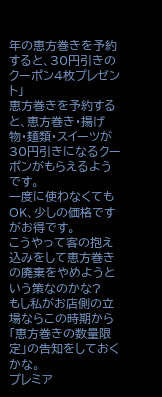年の恵方巻きを予約すると、30円引きのクーポン4枚プレゼント」
恵方巻きを予約すると、恵方巻き・揚げ物・麺類・スイーツが30円引きになるクーポンがもらえるようです。
一度に使わなくてもOK、少しの価格ですがお得です。
こうやって客の抱え込みをして恵方巻きの廃棄をやめようという策なのかな?
もし私がお店側の立場ならこの時期から「恵方巻きの数量限定」の告知をしておくかな。
プレミア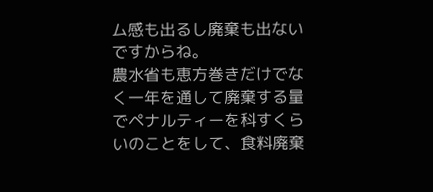ム感も出るし廃棄も出ないですからね。
農水省も恵方巻きだけでなく一年を通して廃棄する量でペナルティーを科すくらいのことをして、食料廃棄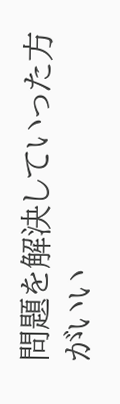問題を解決していった方がいい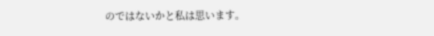のではないかと私は思います。